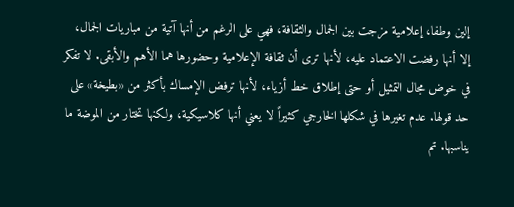إلين وطفا، إعلامية مزجت بين الجمال والثقافة، فهي على الرغم من أنها آتية من مباريات الجمال، إلا أنها رفضت الاعتماد عليه، لأنها ترى أن ثقافة الإعلامية وحضورها هما الأهم والأبقى. لا تفكر في خوض مجال التمثيل أو حتى إطلاق خط أزياء، لأنها ترفض الإمساك بأكثر من «بطيخة» على حد قولها. عدم تغيرها في شكلها الخارجي كثيراً لا يعني أنها كلاسيكية، ولكنها تختار من الموضة ما يناسبها. تم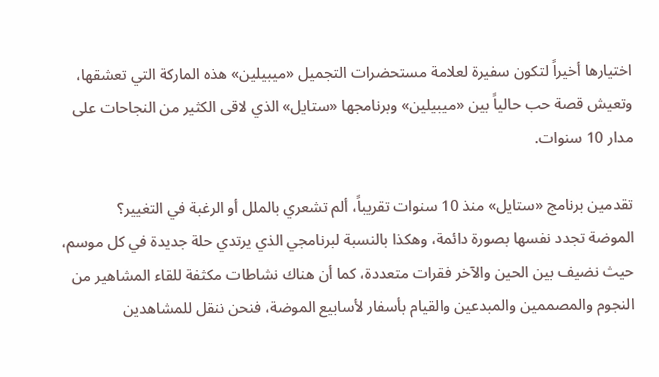اختيارها أخيراً لتكون سفيرة لعلامة مستحضرات التجميل «ميبيلين» هذه الماركة التي تعشقها، وتعيش قصة حب حالياً بين «ميبيلين» وبرنامجها «ستايل» الذي لاقى الكثير من النجاحات على مدار 10 سنوات.

تقدمين برنامج «ستايل» منذ 10 سنوات تقريباً، ألم تشعري بالملل أو الرغبة في التغيير؟
الموضة تجدد نفسها بصورة دائمة، وهكذا بالنسبة لبرنامجي الذي يرتدي حلة جديدة في كل موسم، حيث نضيف بين الحين والآخر فقرات متعددة، كما أن هناك نشاطات مكثفة للقاء المشاهير من النجوم والمصممين والمبدعين والقيام بأسفار لأسابيع الموضة، فنحن ننقل للمشاهدين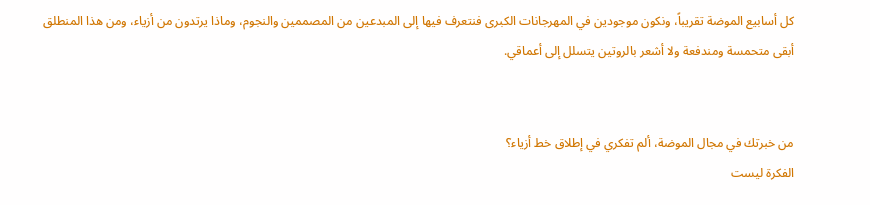كل أسابيع الموضة تقريباً، ونكون موجودين في المهرجانات الكبرى فنتعرف فيها إلى المبدعين من المصممين والنجوم، وماذا يرتدون من أزياء، ومن هذا المنطلق أبقى متحمسة ومندفعة ولا أشعر بالروتين يتسلل إلى أعماقي.


من خبرتك في مجال الموضة، ألم تفكري في إطلاق خط أزياء؟
الفكرة ليست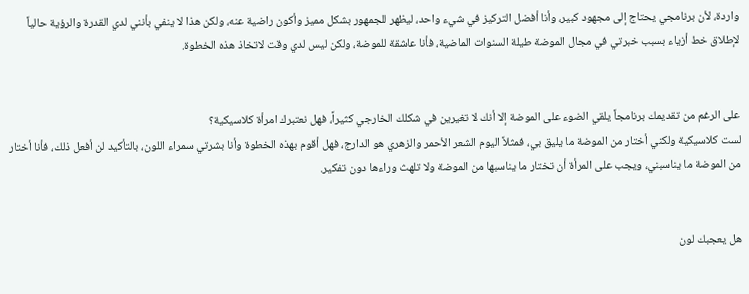واردة، لأن برنامجي يحتاج إلى مجهود كبير، وأنا أفضل التركيز في شيء واحد، ليظهر للجمهور بشكل مميز وأكون راضية عنه، ولكن هذا لا ينفي بأنني لدي القدرة والرؤية حالياً لإطلاق خط أزياء بسبب خبرتي في مجال الموضة طيلة السنوات الماضية، فأنا عاشقة للموضة، ولكن ليس لدي وقت لاتخاذ هذه الخطوة.


على الرغم من تقديمك برنامجاً يلقي الضوء على الموضة إلا أنك لا تغيرين في شكلك الخارجي كثيراً، فهل نعتبرك امرأة كلاسيكية؟
لست كلاسيكية ولكني أختار من الموضة ما يليق بي، فمثلاً اليوم الشعر الأحمر والزهري هو الدارج، فهل أقوم بهذه الخطوة وأنا بشرتي سمراء اللون، بالتأكيد لن أفعل ذلك، فأنا أختار من الموضة ما يناسبني، ويجب على المرأة أن تختار ما يناسبها من الموضة ولا تلهث وراءها دون تفكير.


هل يعجبك لون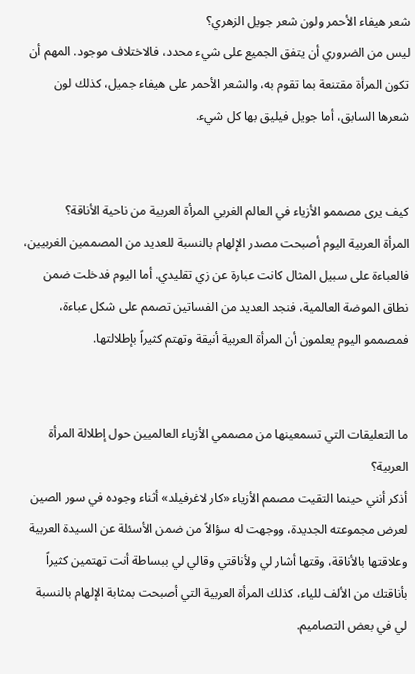شعر هيفاء الأحمر ولون شعر جويل الزهري؟
ليس من الضروري أن يتفق الجميع على شيء محدد، فالاختلاف موجود. المهم أن تكون المرأة مقتنعة بما تقوم به، والشعر الأحمر على هيفاء جميل، كذلك لون شعرها السابق، أما جويل فيليق بها كل شيء.


كيف يرى مصممو الأزياء في العالم الغربي المرأة العربية من ناحية الأناقة؟
المرأة العربية اليوم أصبحت مصدر الإلهام بالنسبة للعديد من المصممين الغربيين، فالعباءة على سبيل المثال كانت عبارة عن زي تقليدي. أما اليوم فدخلت ضمن نطاق الموضة العالمية، فنجد العديد من الفساتين تصمم على شكل عباءة، فمصممو اليوم يعلمون أن المرأة العربية أنيقة وتهتم كثيراً بإطلالتها.


ما التعليقات التي تسمعينها من مصممي الأزياء العالميين حول إطلالة المرأة العربية؟
أذكر أنني حينما التقيت مصمم الأزياء «كار لاغرفيلد» أثناء وجوده في سور الصين لعرض مجموعته الجديدة، ووجهت له سؤالاً من ضمن الأسئلة عن السيدة العربية وعلاقتها بالأناقة، وقتها أشار لي ولأناقتي وقالي لي ببساطة أنت تهتمين كثيراً بأناقتك من الألف للياء، كذلك المرأة العربية التي أصبحت بمثابة الإلهام بالنسبة لي في بعض التصاميم.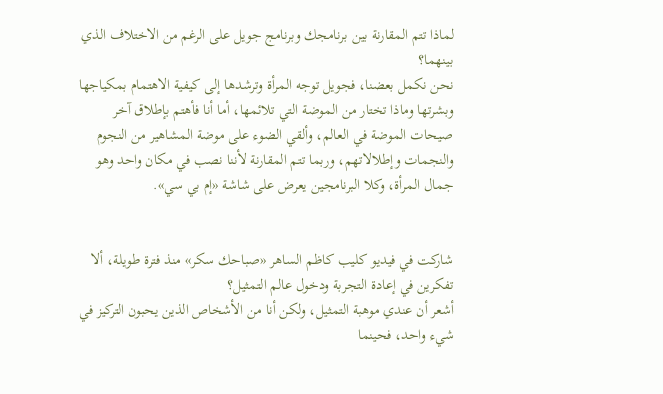لماذا تتم المقارنة بين برنامجك وبرنامج جويل على الرغم من الاختلاف الذي بينهما؟
نحن نكمل بعضنا، فجويل توجه المرأة وترشدها إلى كيفية الاهتمام بمكياجها وبشرتها وماذا تختار من الموضة التي تلائمها، أما أنا فأهتم بإطلاق آخر صيحات الموضة في العالم، وألقي الضوء على موضة المشاهير من النجوم والنجمات وإطلالاتهم، وربما تتم المقارنة لأننا نصب في مكان واحد وهو جمال المرأة، وكلا البرنامجين يعرض على شاشة «إم بي سي».


شاركت في فيديو كليب كاظم الساهر «صباحك سكر» منذ فترة طويلة، ألا تفكرين في إعادة التجربة ودخول عالم التمثيل؟
أشعر أن عندي موهبة التمثيل، ولكن أنا من الأشخاص الذين يحبون التركيز في شيء واحد، فحينما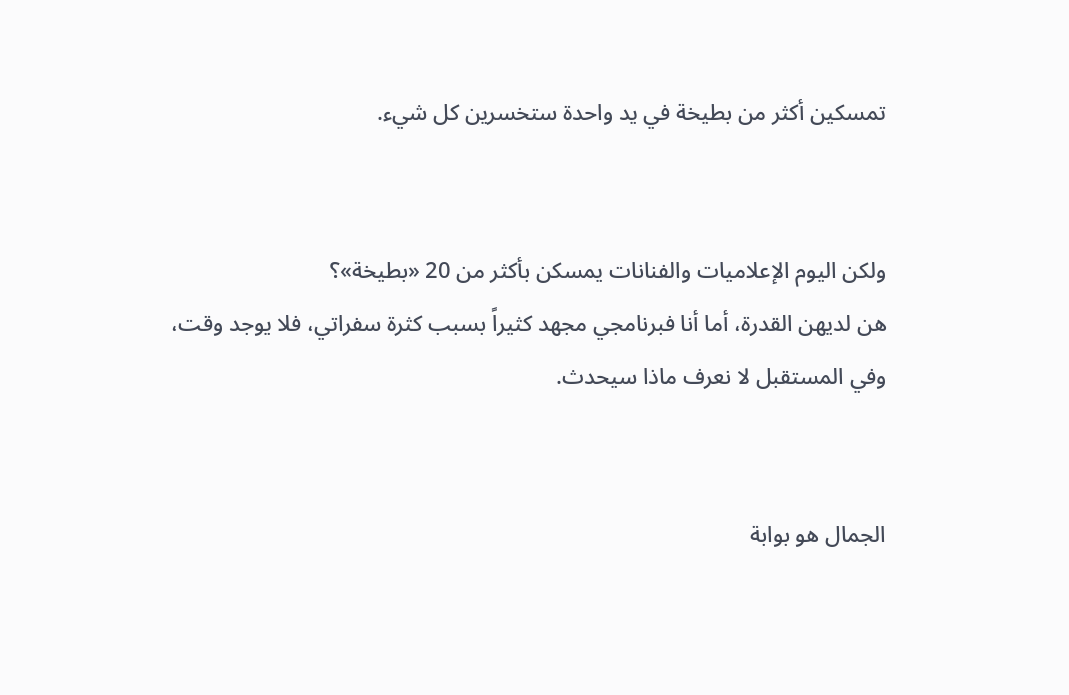تمسكين أكثر من بطيخة في يد واحدة ستخسرين كل شيء.


ولكن اليوم الإعلاميات والفنانات يمسكن بأكثر من 20 «بطيخة»؟
هن لديهن القدرة، أما أنا فبرنامجي مجهد كثيراً بسبب كثرة سفراتي، فلا يوجد وقت، وفي المستقبل لا نعرف ماذا سيحدث.


الجمال هو بوابة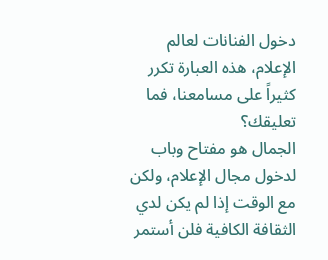دخول الفنانات لعالم الإعلام، هذه العبارة تكرر كثيراً على مسامعنا، فما تعليقك؟
الجمال هو مفتاح وباب لدخول مجال الإعلام، ولكن مع الوقت إذا لم يكن لدي الثقافة الكافية فلن أستمر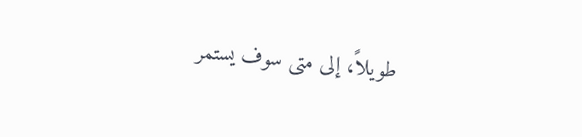طويلاً، إلى متى سوف يستمر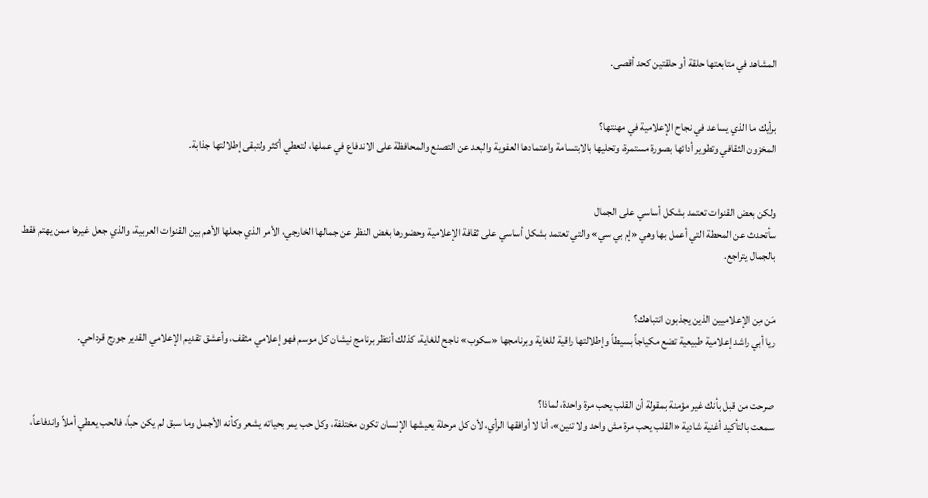المشاهد في متابعتها حلقة أو حلقتين كحد أقصى.


برأيك ما الذي يساعد في نجاح الإعلامية في مهنتها؟
المخزون الثقافي وتطوير أدائها بصورة مستمرة، وتحليها بالابتسامة واعتمادها العفوية والبعد عن التصنع والمحافظة على الاندفاع في عملها، لتعطي أكثر ولتبقى إطلالتها جذابة.


ولكن بعض القنوات تعتمد بشكل أساسي على الجمال
سأتحدث عن المحطة التي أعمل بها وهي «إم بي سي» والتي تعتمد بشكل أساسي على ثقافة الإعلامية وحضورها بغض النظر عن جمالها الخارجي، الأمر الذي جعلها الأهم بين القنوات العربية، والذي جعل غيرها ممن يهتم فقط بالجمال يتراجع.


مَن مِن الإعلاميين الذين يجذبون انتباهك؟
ريا أبي راشد إعلامية طبيعية تضع مكياجاً بسيطاً وإطلالتها راقية للغاية وبرنامجها «سكوب» ناجح للغاية، كذلك أنتظر برنامج نيشان كل موسم فهو إعلامي مثقف، وأعشق تقديم الإعلامي القدير جورج قرداحي.


صرحت من قبل بأنك غير مؤمنة بمقولة أن القلب يحب مرة واحدة، لماذا؟
سمعت بالتأكيد أغنية شادية «القلب يحب مرة مش واحد ولا تنين»، أنا لا أوافقها الرأي، لأن كل مرحلة يعيشها الإنسان تكون مختلفة، وكل حب يمر بحياته يشعر وكأنه الأجمل وما سبق لم يكن حباً، فالحب يعطي أملاً واندفاعاً،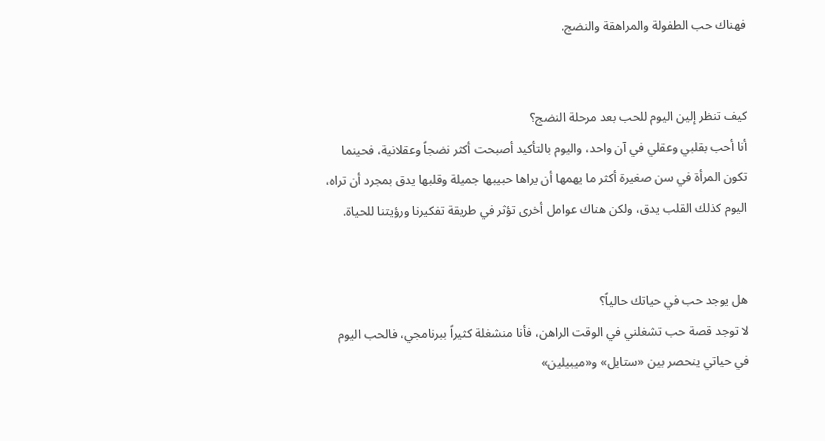فهناك حب الطفولة والمراهقة والنضج.


كيف تنظر إلين اليوم للحب بعد مرحلة النضج؟
أنا أحب بقلبي وعقلي في آن واحد، واليوم بالتأكيد أصبحت أكثر نضجاً وعقلانية، فحينما تكون المرأة في سن صغيرة أكثر ما يهمها أن يراها حبيبها جميلة وقلبها يدق بمجرد أن تراه، اليوم كذلك القلب يدق، ولكن هناك عوامل أخرى تؤثر في طريقة تفكيرنا ورؤيتنا للحياة.


هل يوجد حب في حياتك حالياً؟
لا توجد قصة حب تشغلني في الوقت الراهن، فأنا منشغلة كثيراً ببرنامجي، فالحب اليوم في حياتي ينحصر بين «ستايل» و«ميبيلين»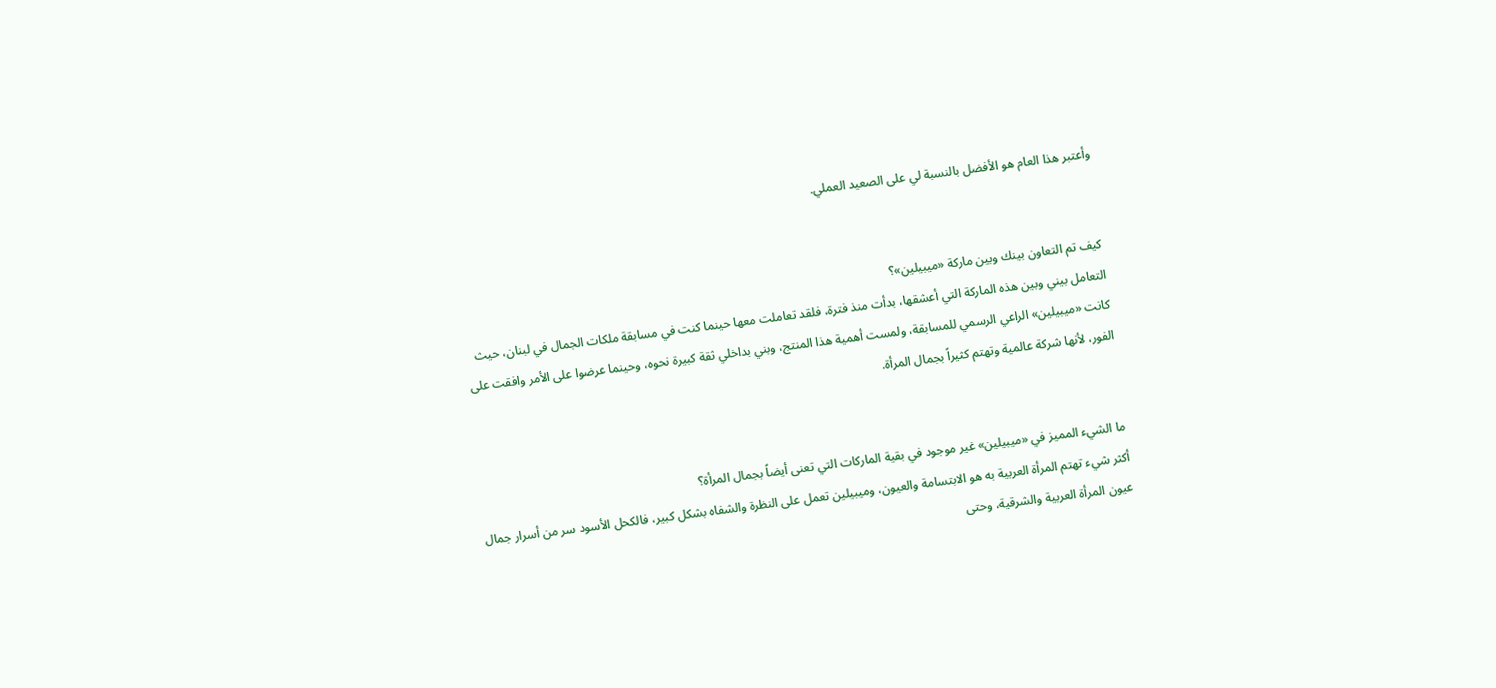وأعتبر هذا العام هو الأفضل بالنسبة لي على الصعيد العملي.


كيف تم التعاون بينك وبين ماركة «ميبيلين»؟
التعامل بيني وبين هذه الماركة التي أعشقها، بدأت منذ فترة، فلقد تعاملت معها حينما كنت في مسابقة ملكات الجمال في لبنان، حيث كانت «ميبيلين» الراعي الرسمي للمسابقة، ولمست أهمية هذا المنتج، وبني بداخلي ثقة كبيرة نحوه، وحينما عرضوا على الأمر وافقت على الفور، لأنها شركة عالمية وتهتم كثيراً بجمال المرأة.


ما الشيء المميز في «ميبيلين» غير موجود في بقية الماركات التي تعنى أيضاً بجمال المرأة؟
أكثر شيء تهتم المرأة العربية به هو الابتسامة والعيون، وميبيلين تعمل على النظرة والشفاه بشكل كبير، فالكحل الأسود سر من أسرار جمال عيون المرأة العربية والشرقية، وحتى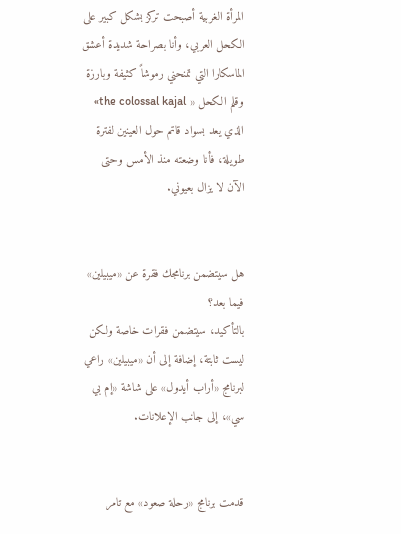المرأة الغربية أصبحت تركز بشكل كبير على الكحل العربي، وأنا بصراحة شديدة أعشق الماسكارا التي تمنحني رموشاً كثيفة وبارزة وقلم الكحل « the colossal kajal» الذي يعد بسواد قاتم حول العينين لفترة طويلة، فأنا وضعته منذ الأمس وحتى الآن لا يزال بعيوني.


هل سيتضمن برنامجك فقرة عن «ميبيلين» فيما بعد؟
بالتأكيد، سيتضمن فقرات خاصة ولكن ليست ثابتة، إضافة إلى أن «ميبيلين» راعي لبرنامج «أراب أيدول» على شاشة «إم بي سي»، إلى جانب الإعلانات.


قدمت برنامج «رحلة صعود» مع تامر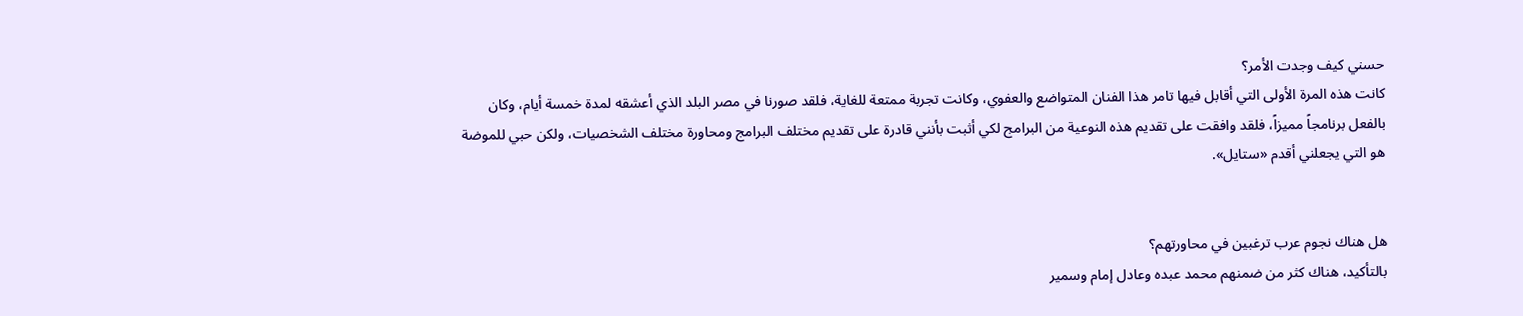حسني كيف وجدت الأمر؟
كانت هذه المرة الأولى التي أقابل فيها تامر هذا الفنان المتواضع والعفوي، وكانت تجربة ممتعة للغاية، فلقد صورنا في مصر البلد الذي أعشقه لمدة خمسة أيام، وكان بالفعل برنامجاً مميزاً، فلقد وافقت على تقديم هذه النوعية من البرامج لكي أثبت بأنني قادرة على تقديم مختلف البرامج ومحاورة مختلف الشخصيات، ولكن حبي للموضة هو التي يجعلني أقدم «ستايل».


هل هناك نجوم عرب ترغبين في محاورتهم؟
بالتأكيد، هناك كثر من ضمنهم محمد عبده وعادل إمام وسمير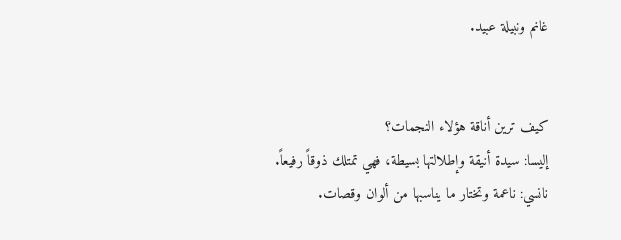غانم ونبيلة عبيد.


كيف ترين أناقة هؤلاء النجمات؟
إليسا: سيدة أنيقة وإطلالتها بسيطة، فهي تمتلك ذوقاً رفيعاً.
نانسي: ناعمة وتختار ما يناسبها من ألوان وقصات.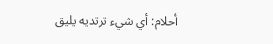أحلام: أي شيء ترتديه يليق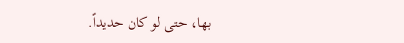بها، حتى لو كان حديداً.